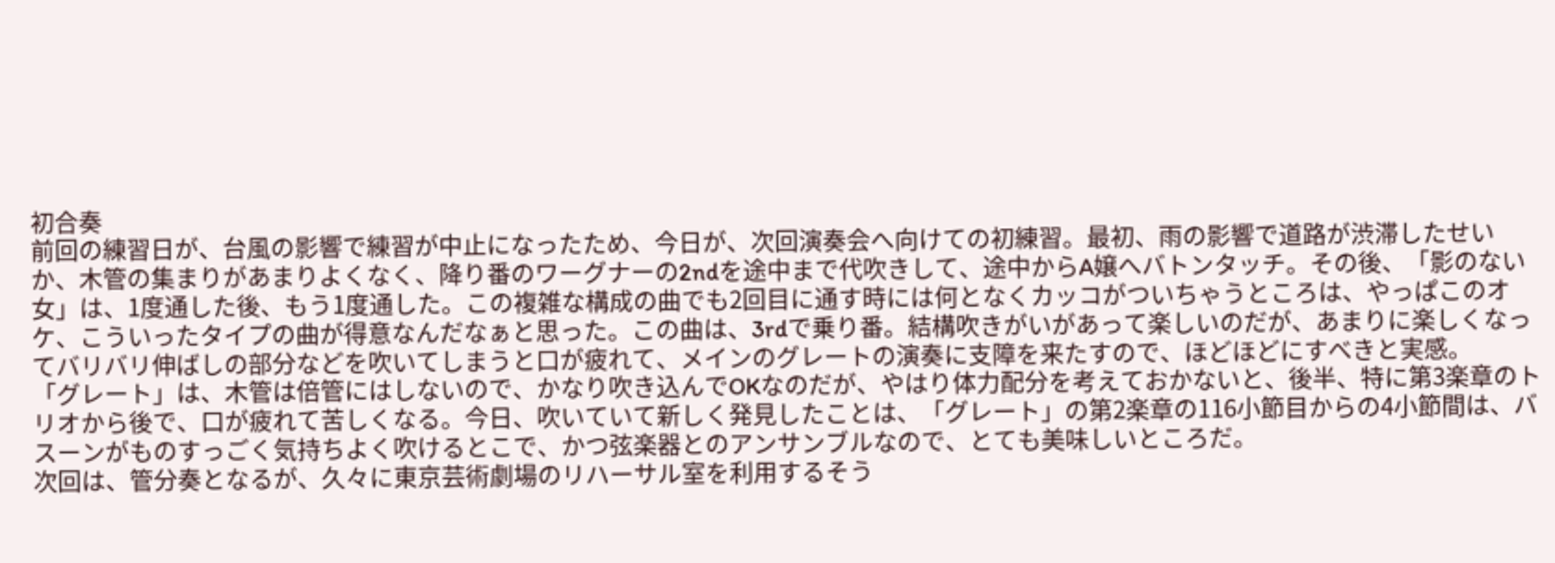初合奏
前回の練習日が、台風の影響で練習が中止になったため、今日が、次回演奏会へ向けての初練習。最初、雨の影響で道路が渋滞したせいか、木管の集まりがあまりよくなく、降り番のワーグナーの2ndを途中まで代吹きして、途中からA嬢へバトンタッチ。その後、「影のない女」は、1度通した後、もう1度通した。この複雑な構成の曲でも2回目に通す時には何となくカッコがついちゃうところは、やっぱこのオケ、こういったタイプの曲が得意なんだなぁと思った。この曲は、3rdで乗り番。結構吹きがいがあって楽しいのだが、あまりに楽しくなってバリバリ伸ばしの部分などを吹いてしまうと口が疲れて、メインのグレートの演奏に支障を来たすので、ほどほどにすべきと実感。
「グレート」は、木管は倍管にはしないので、かなり吹き込んでOKなのだが、やはり体力配分を考えておかないと、後半、特に第3楽章のトリオから後で、口が疲れて苦しくなる。今日、吹いていて新しく発見したことは、「グレート」の第2楽章の116小節目からの4小節間は、バスーンがものすっごく気持ちよく吹けるとこで、かつ弦楽器とのアンサンブルなので、とても美味しいところだ。
次回は、管分奏となるが、久々に東京芸術劇場のリハーサル室を利用するそう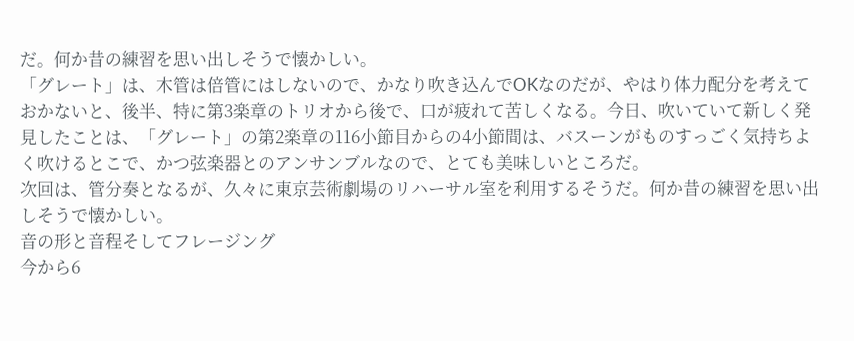だ。何か昔の練習を思い出しそうで懐かしい。
「グレート」は、木管は倍管にはしないので、かなり吹き込んでOKなのだが、やはり体力配分を考えておかないと、後半、特に第3楽章のトリオから後で、口が疲れて苦しくなる。今日、吹いていて新しく発見したことは、「グレート」の第2楽章の116小節目からの4小節間は、バスーンがものすっごく気持ちよく吹けるとこで、かつ弦楽器とのアンサンブルなので、とても美味しいところだ。
次回は、管分奏となるが、久々に東京芸術劇場のリハーサル室を利用するそうだ。何か昔の練習を思い出しそうで懐かしい。
音の形と音程そしてフレージング
今から6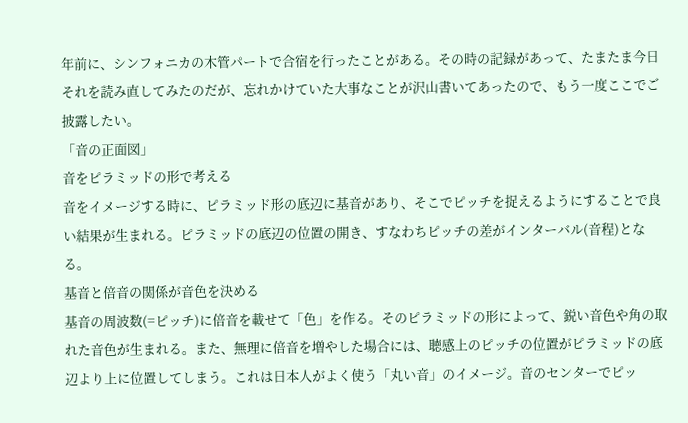年前に、シンフォニカの木管パートで合宿を行ったことがある。その時の記録があって、たまたま今日それを読み直してみたのだが、忘れかけていた大事なことが沢山書いてあったので、もう一度ここでご披露したい。
「音の正面図」
音をピラミッドの形で考える
音をイメージする時に、ピラミッド形の底辺に基音があり、そこでピッチを捉えるようにすることで良い結果が生まれる。ピラミッドの底辺の位置の開き、すなわちピッチの差がインターバル(音程)となる。
基音と倍音の関係が音色を決める
基音の周波数(=ピッチ)に倍音を載せて「色」を作る。そのピラミッドの形によって、鋭い音色や角の取れた音色が生まれる。また、無理に倍音を増やした場合には、聴感上のピッチの位置がピラミッドの底辺より上に位置してしまう。これは日本人がよく使う「丸い音」のイメージ。音のセンターでピッ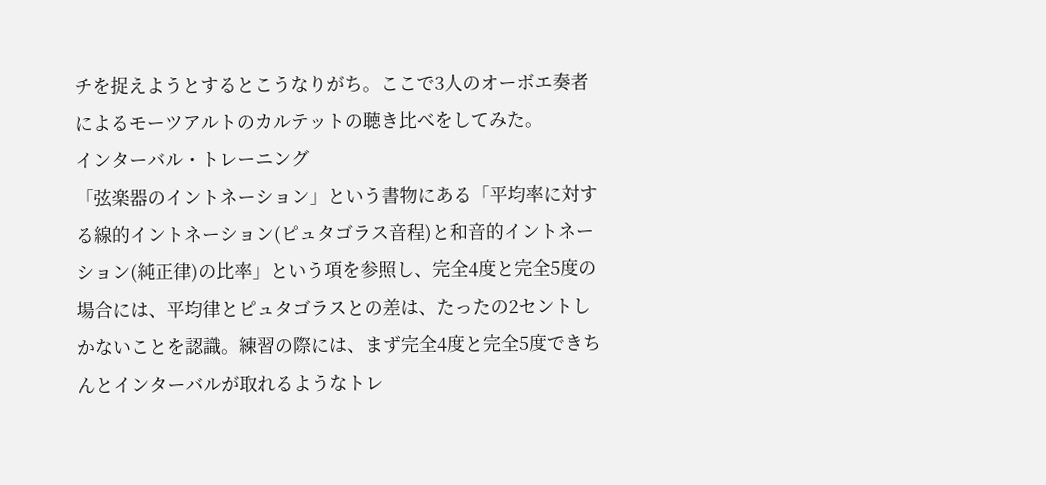チを捉えようとするとこうなりがち。ここで3人のオーボエ奏者によるモーツアルトのカルテットの聴き比べをしてみた。
インターバル・トレーニング
「弦楽器のイントネーション」という書物にある「平均率に対する線的イントネーション(ピュタゴラス音程)と和音的イントネーション(純正律)の比率」という項を参照し、完全4度と完全5度の場合には、平均律とピュタゴラスとの差は、たったの2セントしかないことを認識。練習の際には、まず完全4度と完全5度できちんとインターバルが取れるようなトレ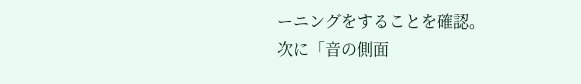ーニングをすることを確認。
次に「音の側面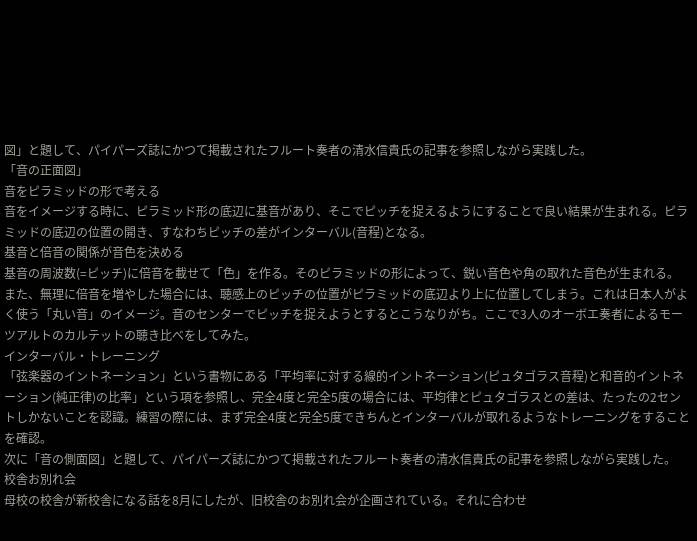図」と題して、パイパーズ誌にかつて掲載されたフルート奏者の清水信貴氏の記事を参照しながら実践した。
「音の正面図」
音をピラミッドの形で考える
音をイメージする時に、ピラミッド形の底辺に基音があり、そこでピッチを捉えるようにすることで良い結果が生まれる。ピラミッドの底辺の位置の開き、すなわちピッチの差がインターバル(音程)となる。
基音と倍音の関係が音色を決める
基音の周波数(=ピッチ)に倍音を載せて「色」を作る。そのピラミッドの形によって、鋭い音色や角の取れた音色が生まれる。また、無理に倍音を増やした場合には、聴感上のピッチの位置がピラミッドの底辺より上に位置してしまう。これは日本人がよく使う「丸い音」のイメージ。音のセンターでピッチを捉えようとするとこうなりがち。ここで3人のオーボエ奏者によるモーツアルトのカルテットの聴き比べをしてみた。
インターバル・トレーニング
「弦楽器のイントネーション」という書物にある「平均率に対する線的イントネーション(ピュタゴラス音程)と和音的イントネーション(純正律)の比率」という項を参照し、完全4度と完全5度の場合には、平均律とピュタゴラスとの差は、たったの2セントしかないことを認識。練習の際には、まず完全4度と完全5度できちんとインターバルが取れるようなトレーニングをすることを確認。
次に「音の側面図」と題して、パイパーズ誌にかつて掲載されたフルート奏者の清水信貴氏の記事を参照しながら実践した。
校舎お別れ会
母校の校舎が新校舎になる話を8月にしたが、旧校舎のお別れ会が企画されている。それに合わせ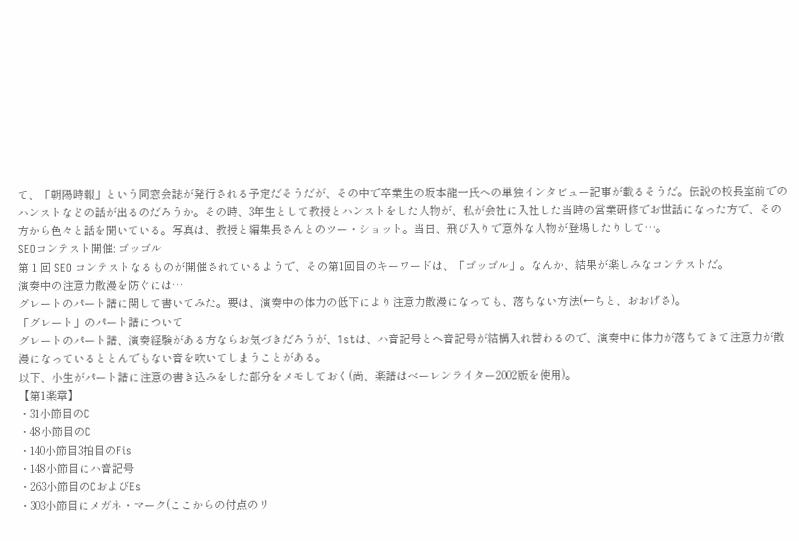て、「朝陽時報」という同窓会誌が発行される予定だそうだが、その中で卒業生の坂本龍一氏への単独インタビュー記事が載るそうだ。伝説の校長室前でのハンストなどの話が出るのだろうか。その時、3年生として教授とハンストをした人物が、私が会社に入社した当時の営業研修でお世話になった方で、その方から色々と話を聞いている。写真は、教授と編集長さんとのツー・ショット。当日、飛び入りで意外な人物が登場したりして…。
SEOコンテスト開催: ゴッゴル
第 1 回 SEO コンテストなるものが開催されているようで、その第1回目のキーワードは、「ゴッゴル」。なんか、結果が楽しみなコンテストだ。
演奏中の注意力散漫を防ぐには…
グレートのパート譜に関して書いてみた。要は、演奏中の体力の低下により注意力散漫になっても、落ちない方法(←ちと、おおげさ)。
「グレート」のパート譜について
グレートのパート譜、演奏経験がある方ならお気づきだろうが、1stは、ハ音記号とヘ音記号が結構入れ替わるので、演奏中に体力が落ちてきて注意力が散漫になっているととんでもない音を吹いてしまうことがある。
以下、小生がパート譜に注意の書き込みをした部分をメモしておく(尚、楽譜はベーレンライター2002版を使用)。
【第1楽章】
・31小節目のC
・48小節目のC
・140小節目3拍目のFis
・148小節目にハ音記号
・263小節目のCおよびEs
・303小節目にメガネ・マーク(ここからの付点のリ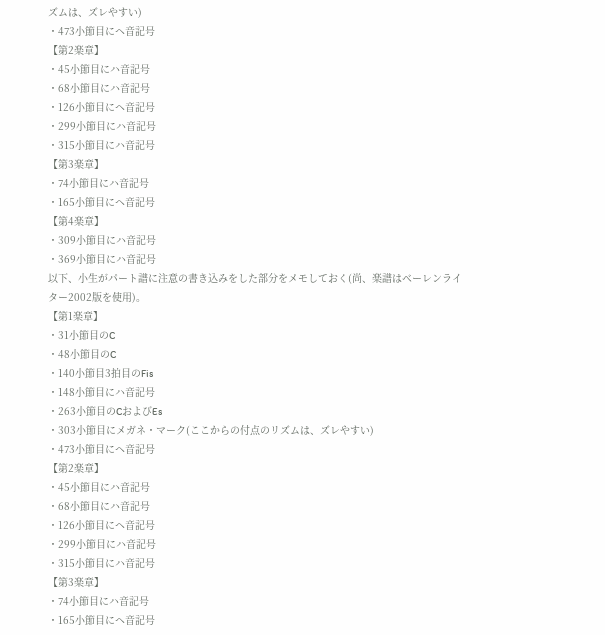ズムは、ズレやすい)
・473小節目にヘ音記号
【第2楽章】
・45小節目にハ音記号
・68小節目にハ音記号
・126小節目にヘ音記号
・299小節目にハ音記号
・315小節目にハ音記号
【第3楽章】
・74小節目にハ音記号
・165小節目にヘ音記号
【第4楽章】
・309小節目にハ音記号
・369小節目にハ音記号
以下、小生がパート譜に注意の書き込みをした部分をメモしておく(尚、楽譜はベーレンライター2002版を使用)。
【第1楽章】
・31小節目のC
・48小節目のC
・140小節目3拍目のFis
・148小節目にハ音記号
・263小節目のCおよびEs
・303小節目にメガネ・マーク(ここからの付点のリズムは、ズレやすい)
・473小節目にヘ音記号
【第2楽章】
・45小節目にハ音記号
・68小節目にハ音記号
・126小節目にヘ音記号
・299小節目にハ音記号
・315小節目にハ音記号
【第3楽章】
・74小節目にハ音記号
・165小節目にヘ音記号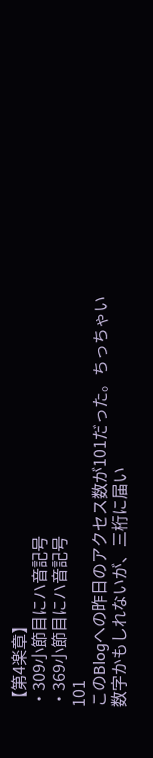【第4楽章】
・309小節目にハ音記号
・369小節目にハ音記号
101
このBlogへの昨日のアクセス数が101だった。ちっちゃい数字かもしれないが、三桁に届い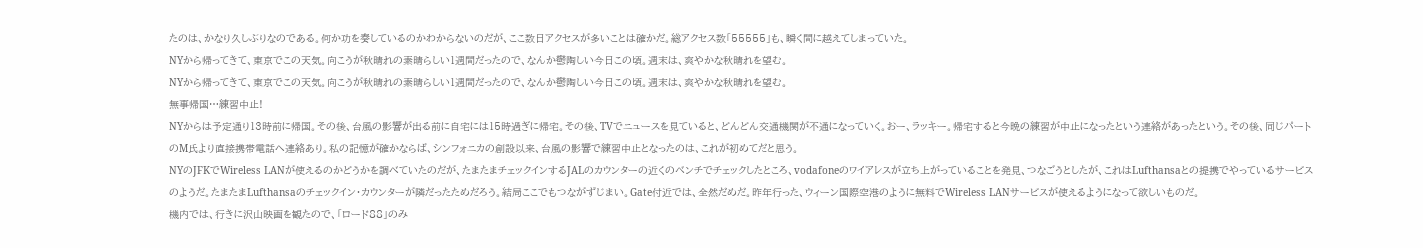たのは、かなり久しぶりなのである。何か功を奏しているのかわからないのだが、ここ数日アクセスが多いことは確かだ。総アクセス数「55555」も、瞬く間に越えてしまっていた。
NYから帰ってきて、東京でこの天気。向こうが秋晴れの素晴らしい1週間だったので、なんか鬱陶しい今日この頃。週末は、爽やかな秋晴れを望む。
NYから帰ってきて、東京でこの天気。向こうが秋晴れの素晴らしい1週間だったので、なんか鬱陶しい今日この頃。週末は、爽やかな秋晴れを望む。
無事帰国…練習中止!
NYからは予定通り13時前に帰国。その後、台風の影響が出る前に自宅には15時過ぎに帰宅。その後、TVでニュースを見ていると、どんどん交通機関が不通になっていく。おー、ラッキー。帰宅すると今晩の練習が中止になったという連絡があったという。その後、同じパートのM氏より直接携帯電話へ連絡あり。私の記憶が確かならば、シンフォニカの創設以来、台風の影響で練習中止となったのは、これが初めてだと思う。
NYのJFKでWireless LANが使えるのかどうかを調べていたのだが、たまたまチェックインするJALのカウンターの近くのベンチでチェックしたところ、vodafoneのワイアレスが立ち上がっていることを発見、つなごうとしたが、これはLufthansaとの提携でやっているサービスのようだ。たまたまLufthansaのチェックイン・カウンターが隣だったためだろう。結局ここでもつながずじまい。Gate付近では、全然だめだ。昨年行った、ウィーン国際空港のように無料でWireless LANサービスが使えるようになって欲しいものだ。
機内では、行きに沢山映画を観たので、「ロード88」のみ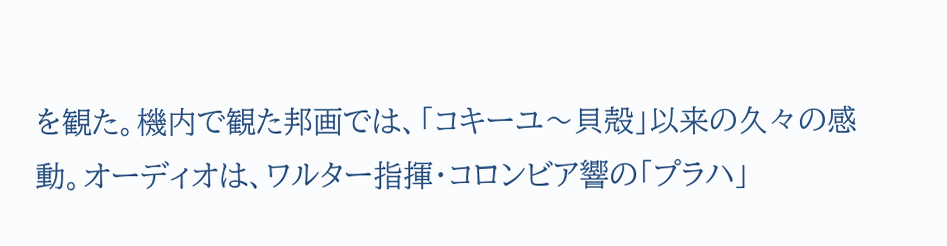を観た。機内で観た邦画では、「コキーユ〜貝殻」以来の久々の感動。オーディオは、ワルター指揮・コロンビア響の「プラハ」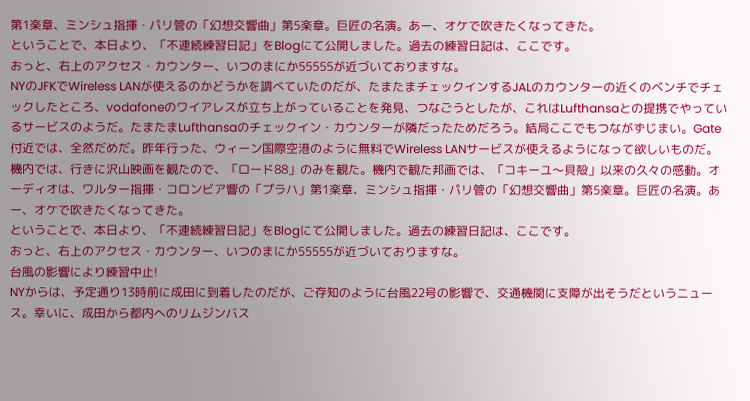第1楽章、ミンシュ指揮・パリ管の「幻想交響曲」第5楽章。巨匠の名演。あー、オケで吹きたくなってきた。
ということで、本日より、「不連続練習日記」をBlogにて公開しました。過去の練習日記は、ここです。
おっと、右上のアクセス・カウンター、いつのまにか55555が近づいておりますな。
NYのJFKでWireless LANが使えるのかどうかを調べていたのだが、たまたまチェックインするJALのカウンターの近くのベンチでチェックしたところ、vodafoneのワイアレスが立ち上がっていることを発見、つなごうとしたが、これはLufthansaとの提携でやっているサービスのようだ。たまたまLufthansaのチェックイン・カウンターが隣だったためだろう。結局ここでもつながずじまい。Gate付近では、全然だめだ。昨年行った、ウィーン国際空港のように無料でWireless LANサービスが使えるようになって欲しいものだ。
機内では、行きに沢山映画を観たので、「ロード88」のみを観た。機内で観た邦画では、「コキーユ〜貝殻」以来の久々の感動。オーディオは、ワルター指揮・コロンビア響の「プラハ」第1楽章、ミンシュ指揮・パリ管の「幻想交響曲」第5楽章。巨匠の名演。あー、オケで吹きたくなってきた。
ということで、本日より、「不連続練習日記」をBlogにて公開しました。過去の練習日記は、ここです。
おっと、右上のアクセス・カウンター、いつのまにか55555が近づいておりますな。
台風の影響により練習中止!
NYからは、予定通り13時前に成田に到着したのだが、ご存知のように台風22号の影響で、交通機関に支障が出そうだというニュース。幸いに、成田から都内へのリムジンバス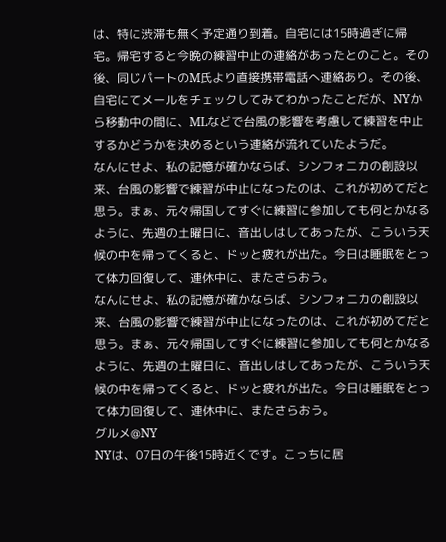は、特に渋滞も無く予定通り到着。自宅には15時過ぎに帰宅。帰宅すると今晩の練習中止の連絡があったとのこと。その後、同じパートのM氏より直接携帯電話へ連絡あり。その後、自宅にてメールをチェックしてみてわかったことだが、NYから移動中の間に、MLなどで台風の影響を考慮して練習を中止するかどうかを決めるという連絡が流れていたようだ。
なんにせよ、私の記憶が確かならば、シンフォニカの創設以来、台風の影響で練習が中止になったのは、これが初めてだと思う。まぁ、元々帰国してすぐに練習に参加しても何とかなるように、先週の土曜日に、音出しはしてあったが、こういう天候の中を帰ってくると、ドッと疲れが出た。今日は睡眠をとって体力回復して、連休中に、またさらおう。
なんにせよ、私の記憶が確かならば、シンフォニカの創設以来、台風の影響で練習が中止になったのは、これが初めてだと思う。まぁ、元々帰国してすぐに練習に参加しても何とかなるように、先週の土曜日に、音出しはしてあったが、こういう天候の中を帰ってくると、ドッと疲れが出た。今日は睡眠をとって体力回復して、連休中に、またさらおう。
グルメ@NY
NYは、07日の午後15時近くです。こっちに居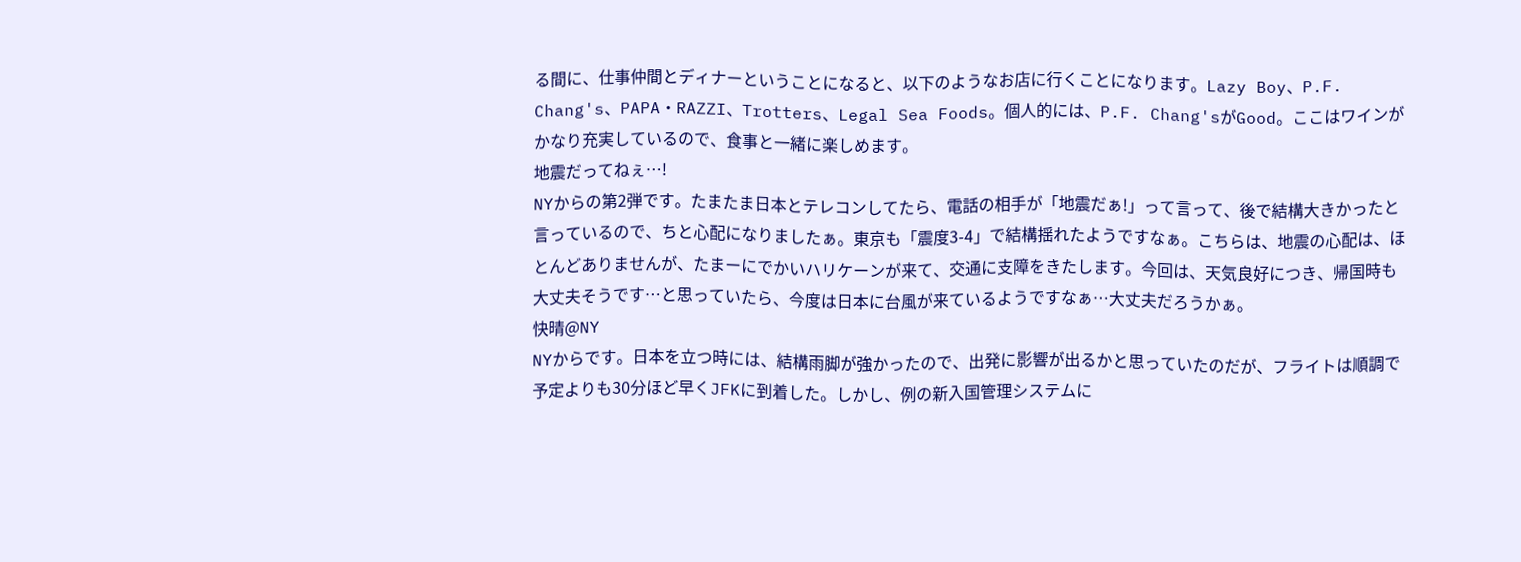る間に、仕事仲間とディナーということになると、以下のようなお店に行くことになります。Lazy Boy、P.F. Chang's、PAPA・RAZZI、Trotters、Legal Sea Foods。個人的には、P.F. Chang'sがGood。ここはワインがかなり充実しているので、食事と一緒に楽しめます。
地震だってねぇ…!
NYからの第2弾です。たまたま日本とテレコンしてたら、電話の相手が「地震だぁ!」って言って、後で結構大きかったと言っているので、ちと心配になりましたぁ。東京も「震度3-4」で結構揺れたようですなぁ。こちらは、地震の心配は、ほとんどありませんが、たまーにでかいハリケーンが来て、交通に支障をきたします。今回は、天気良好につき、帰国時も大丈夫そうです…と思っていたら、今度は日本に台風が来ているようですなぁ…大丈夫だろうかぁ。
快晴@NY
NYからです。日本を立つ時には、結構雨脚が強かったので、出発に影響が出るかと思っていたのだが、フライトは順調で予定よりも30分ほど早くJFKに到着した。しかし、例の新入国管理システムに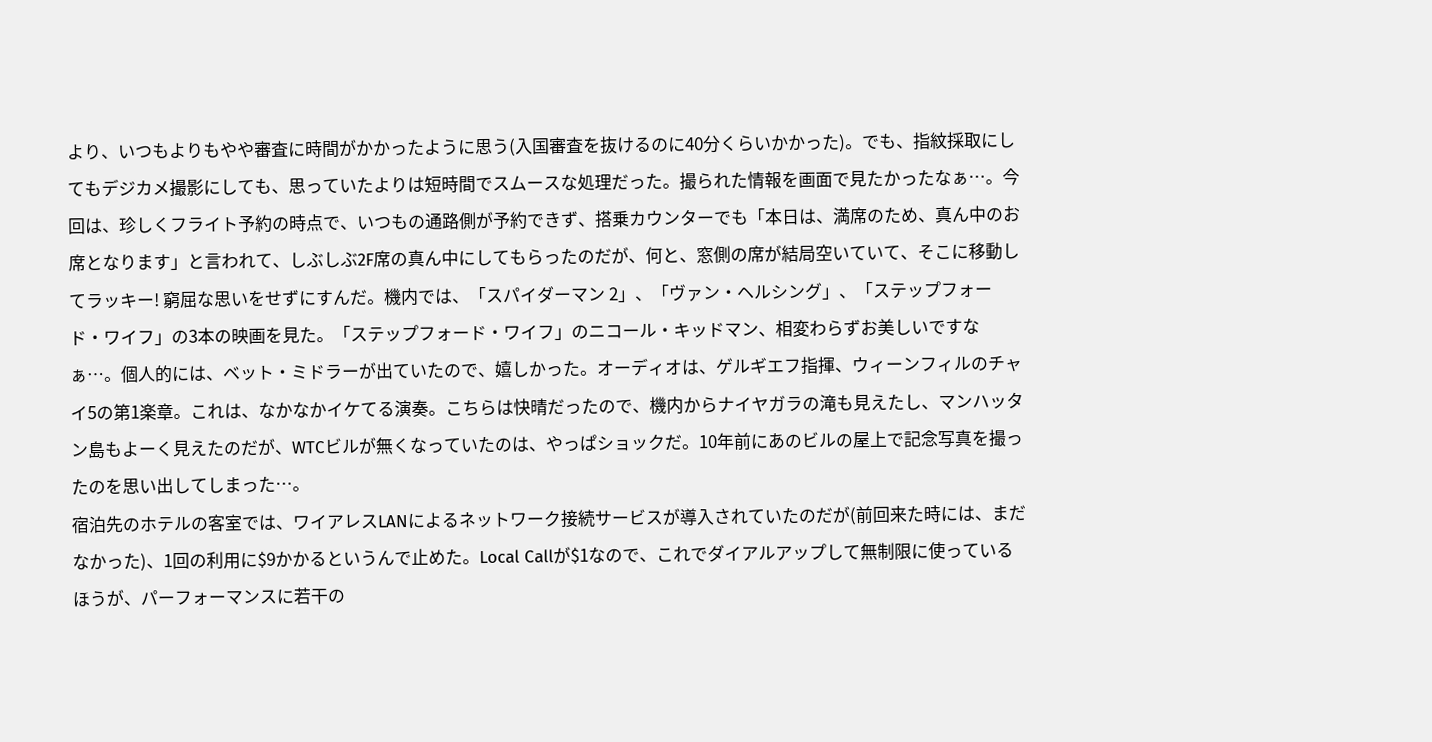より、いつもよりもやや審査に時間がかかったように思う(入国審査を抜けるのに40分くらいかかった)。でも、指紋採取にしてもデジカメ撮影にしても、思っていたよりは短時間でスムースな処理だった。撮られた情報を画面で見たかったなぁ…。今回は、珍しくフライト予約の時点で、いつもの通路側が予約できず、搭乗カウンターでも「本日は、満席のため、真ん中のお席となります」と言われて、しぶしぶ2F席の真ん中にしてもらったのだが、何と、窓側の席が結局空いていて、そこに移動してラッキー! 窮屈な思いをせずにすんだ。機内では、「スパイダーマン 2」、「ヴァン・ヘルシング」、「ステップフォード・ワイフ」の3本の映画を見た。「ステップフォード・ワイフ」のニコール・キッドマン、相変わらずお美しいですなぁ…。個人的には、ベット・ミドラーが出ていたので、嬉しかった。オーディオは、ゲルギエフ指揮、ウィーンフィルのチャイ5の第1楽章。これは、なかなかイケてる演奏。こちらは快晴だったので、機内からナイヤガラの滝も見えたし、マンハッタン島もよーく見えたのだが、WTCビルが無くなっていたのは、やっぱショックだ。10年前にあのビルの屋上で記念写真を撮ったのを思い出してしまった…。
宿泊先のホテルの客室では、ワイアレスLANによるネットワーク接続サービスが導入されていたのだが(前回来た時には、まだなかった)、1回の利用に$9かかるというんで止めた。Local Callが$1なので、これでダイアルアップして無制限に使っているほうが、パーフォーマンスに若干の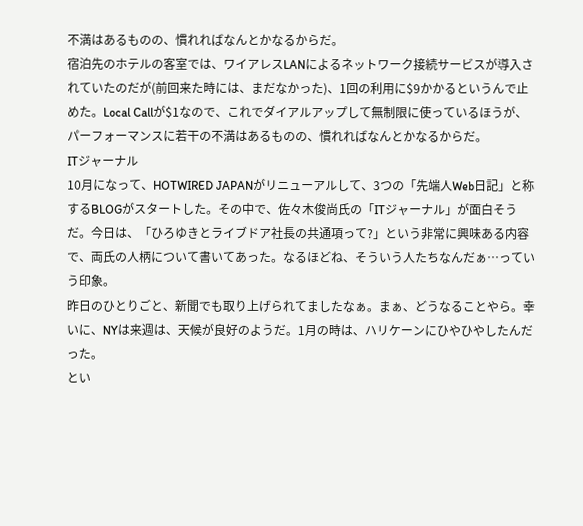不満はあるものの、慣れればなんとかなるからだ。
宿泊先のホテルの客室では、ワイアレスLANによるネットワーク接続サービスが導入されていたのだが(前回来た時には、まだなかった)、1回の利用に$9かかるというんで止めた。Local Callが$1なので、これでダイアルアップして無制限に使っているほうが、パーフォーマンスに若干の不満はあるものの、慣れればなんとかなるからだ。
ITジャーナル
10月になって、HOTWIRED JAPANがリニューアルして、3つの「先端人Web日記」と称するBLOGがスタートした。その中で、佐々木俊尚氏の「ITジャーナル」が面白そうだ。今日は、「ひろゆきとライブドア社長の共通項って?」という非常に興味ある内容で、両氏の人柄について書いてあった。なるほどね、そういう人たちなんだぁ…っていう印象。
昨日のひとりごと、新聞でも取り上げられてましたなぁ。まぁ、どうなることやら。幸いに、NYは来週は、天候が良好のようだ。1月の時は、ハリケーンにひやひやしたんだった。
とい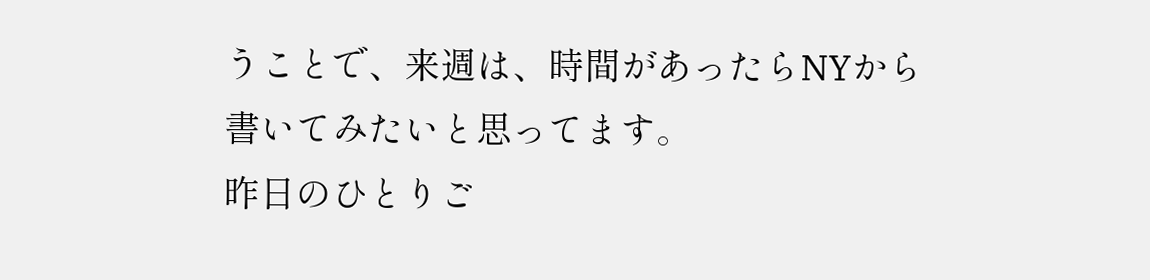うことで、来週は、時間があったらNYから書いてみたいと思ってます。
昨日のひとりご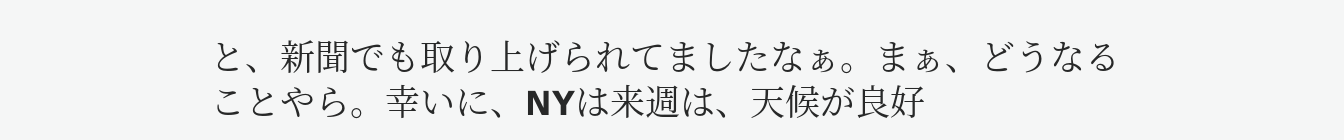と、新聞でも取り上げられてましたなぁ。まぁ、どうなることやら。幸いに、NYは来週は、天候が良好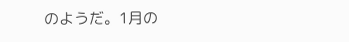のようだ。1月の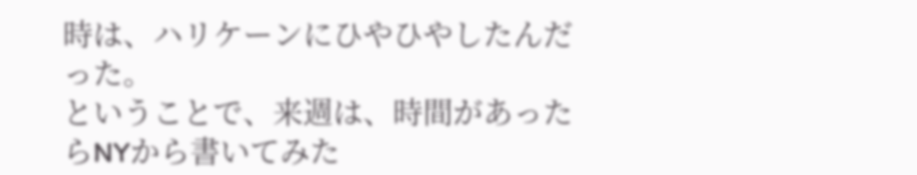時は、ハリケーンにひやひやしたんだった。
ということで、来週は、時間があったらNYから書いてみた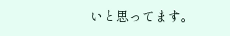いと思ってます。